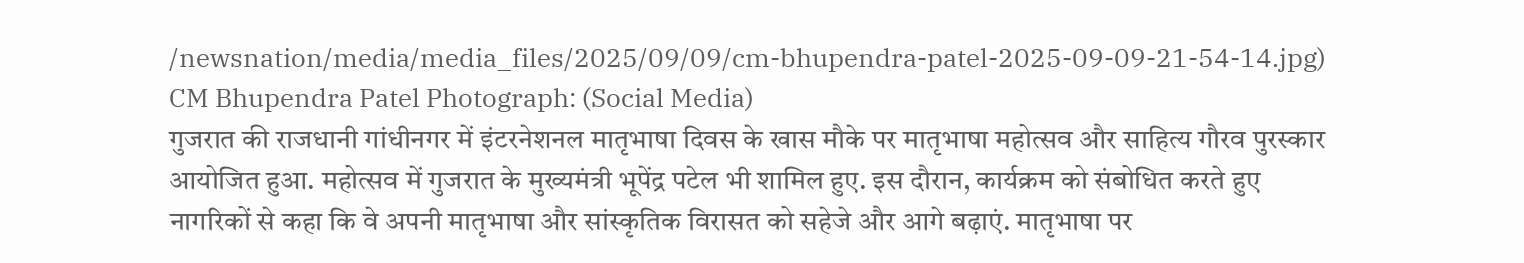/newsnation/media/media_files/2025/09/09/cm-bhupendra-patel-2025-09-09-21-54-14.jpg)
CM Bhupendra Patel Photograph: (Social Media)
गुजरात की राजधानी गांधीनगर में इंटरनेशनल मातृभाषा दिवस के खास मौके पर मातृभाषा महोत्सव और साहित्य गौरव पुरस्कार आयोजित हुआ. महोत्सव में गुजरात के मुख्यमंत्री भूपेंद्र पटेल भी शामिल हुए. इस दौरान, कार्यक्रम को संबोधित करते हुए नागरिकों से कहा कि वे अपनी मातृभाषा और सांस्कृतिक विरासत को सहेजे और आगे बढ़ाएं. मातृभाषा पर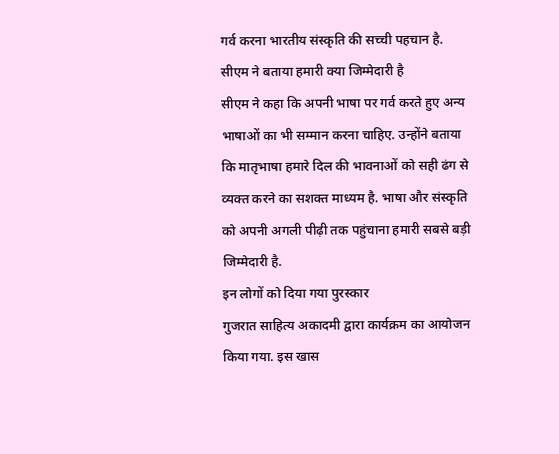गर्व करना भारतीय संस्कृति की सच्ची पहचान है.
सीएम ने बताया हमारी क्या जिम्मेदारी है
सीएम ने कहा कि अपनी भाषा पर गर्व करते हुए अन्य भाषाओं का भी सम्मान करना चाहिए. उन्होंने बताया कि मातृभाषा हमारे दिल की भावनाओं को सही ढंग से व्यक्त करने का सशक्त माध्यम है. भाषा और संस्कृति को अपनी अगली पीढ़ी तक पहुंचाना हमारी सबसे बड़ी जिम्मेदारी है.
इन लोगों को दिया गया पुरस्कार
गुजरात साहित्य अकादमी द्वारा कार्यक्रम का आयोजन किया गया. इस खास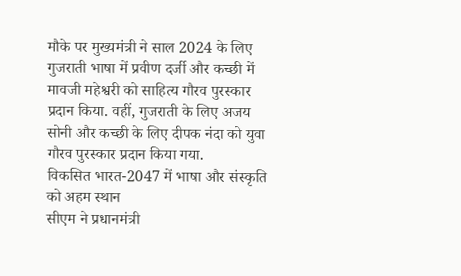मौके पर मुख्यमंत्री ने साल 2024 के लिए गुजराती भाषा में प्रवीण दर्जी और कच्छी में मावजी महेश्वरी को साहित्य गौरव पुरस्कार प्रदान किया. वहीं, गुजराती के लिए अजय सोनी और कच्छी के लिए दीपक नंदा को युवा गौरव पुरस्कार प्रदान किया गया.
विकसित भारत-2047 में भाषा और संस्कृति को अहम स्थान
सीएम ने प्रधानमंत्री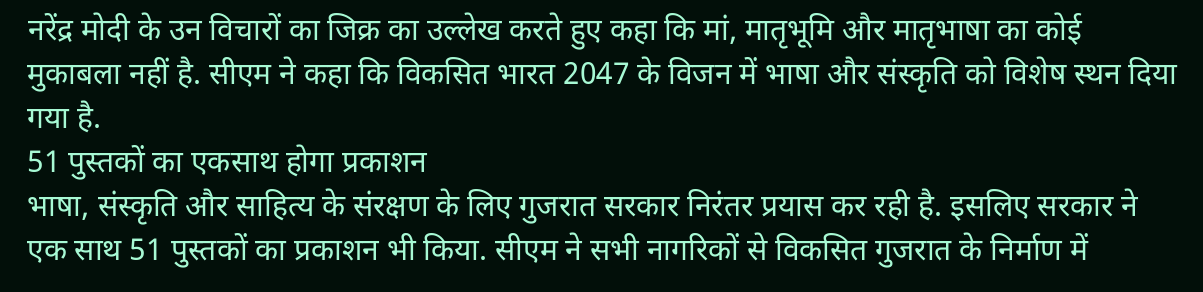नरेंद्र मोदी के उन विचारों का जिक्र का उल्लेख करते हुए कहा कि मां, मातृभूमि और मातृभाषा का कोई मुकाबला नहीं है. सीएम ने कहा कि विकसित भारत 2047 के विजन में भाषा और संस्कृति को विशेष स्थन दिया गया है.
51 पुस्तकों का एकसाथ होगा प्रकाशन
भाषा, संस्कृति और साहित्य के संरक्षण के लिए गुजरात सरकार निरंतर प्रयास कर रही है. इसलिए सरकार ने एक साथ 51 पुस्तकों का प्रकाशन भी किया. सीएम ने सभी नागरिकों से विकसित गुजरात के निर्माण में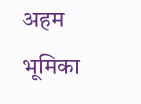अहम भूमिका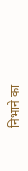निभाने का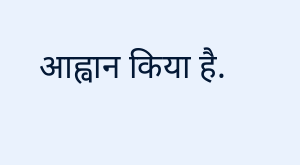आह्वान किया है.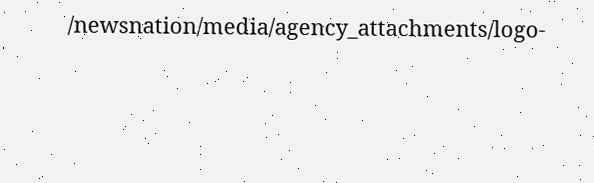/newsnation/media/agency_attachments/logo-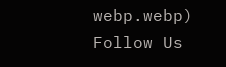webp.webp)
Follow Us